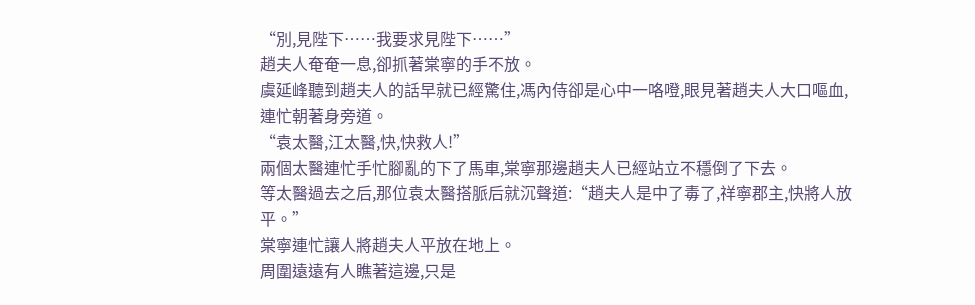“別,見陛下……我要求見陛下……”
趙夫人奄奄一息,卻抓著棠寧的手不放。
虞延峰聽到趙夫人的話早就已經驚住,馮內侍卻是心中一咯噔,眼見著趙夫人大口嘔血,連忙朝著身旁道。
“袁太醫,江太醫,快,快救人!”
兩個太醫連忙手忙腳亂的下了馬車,棠寧那邊趙夫人已經站立不穩倒了下去。
等太醫過去之后,那位袁太醫搭脈后就沉聲道:“趙夫人是中了毒了,祥寧郡主,快將人放平。”
棠寧連忙讓人將趙夫人平放在地上。
周圍遠遠有人瞧著這邊,只是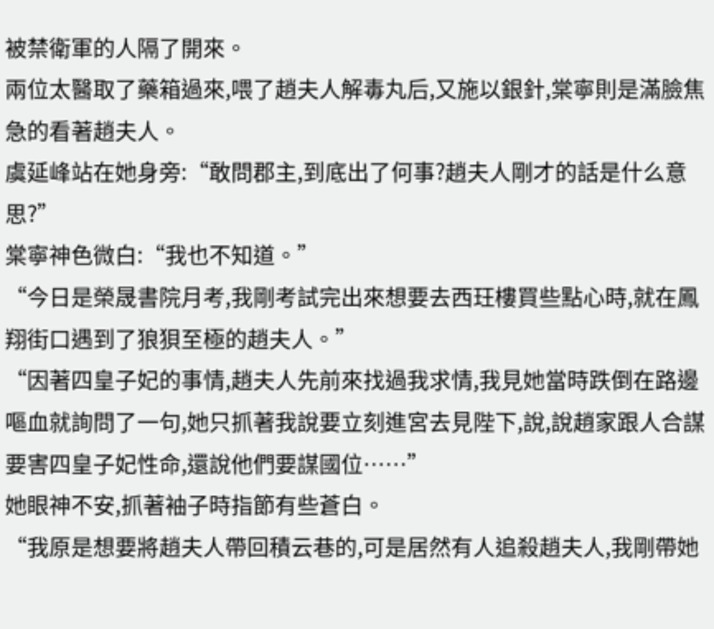被禁衛軍的人隔了開來。
兩位太醫取了藥箱過來,喂了趙夫人解毒丸后,又施以銀針,棠寧則是滿臉焦急的看著趙夫人。
虞延峰站在她身旁:“敢問郡主,到底出了何事?趙夫人剛才的話是什么意思?”
棠寧神色微白:“我也不知道。”
“今日是榮晟書院月考,我剛考試完出來想要去西玨樓買些點心時,就在鳳翔街口遇到了狼狽至極的趙夫人。”
“因著四皇子妃的事情,趙夫人先前來找過我求情,我見她當時跌倒在路邊嘔血就詢問了一句,她只抓著我說要立刻進宮去見陛下,說,說趙家跟人合謀要害四皇子妃性命,還說他們要謀國位……”
她眼神不安,抓著袖子時指節有些蒼白。
“我原是想要將趙夫人帶回積云巷的,可是居然有人追殺趙夫人,我剛帶她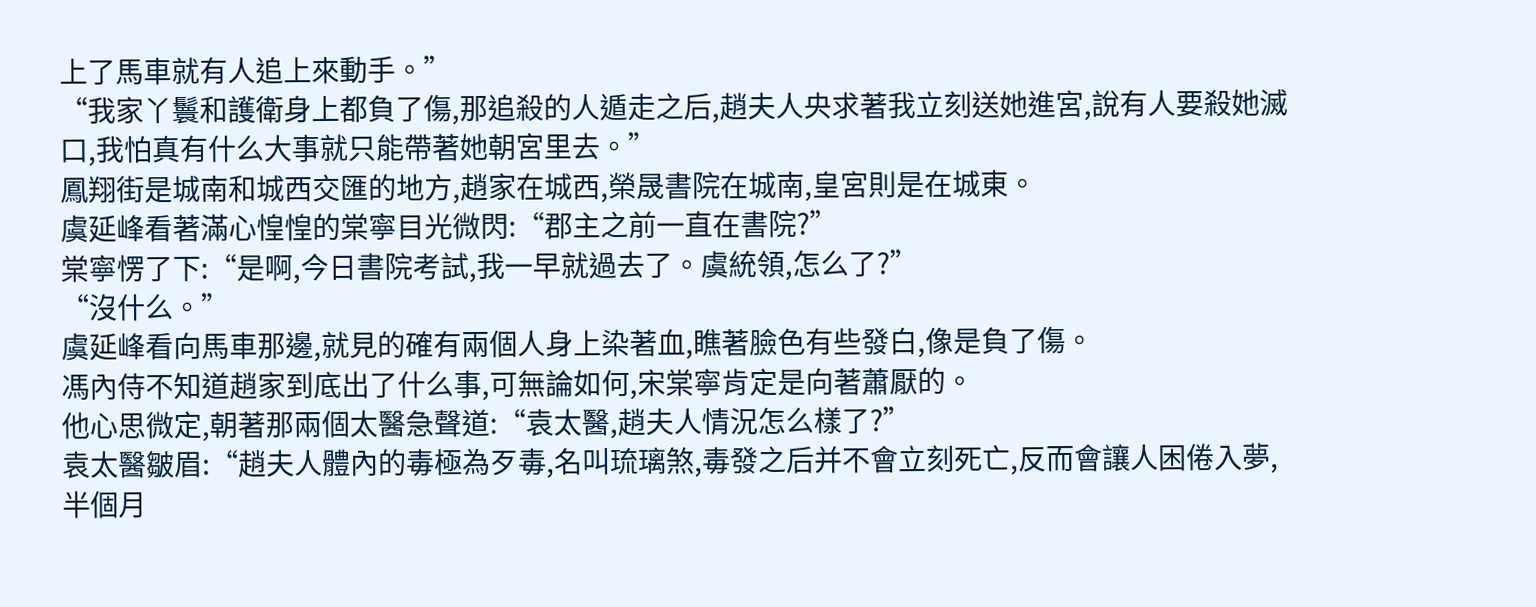上了馬車就有人追上來動手。”
“我家丫鬟和護衛身上都負了傷,那追殺的人遁走之后,趙夫人央求著我立刻送她進宮,說有人要殺她滅口,我怕真有什么大事就只能帶著她朝宮里去。”
鳳翔街是城南和城西交匯的地方,趙家在城西,榮晟書院在城南,皇宮則是在城東。
虞延峰看著滿心惶惶的棠寧目光微閃:“郡主之前一直在書院?”
棠寧愣了下:“是啊,今日書院考試,我一早就過去了。虞統領,怎么了?”
“沒什么。”
虞延峰看向馬車那邊,就見的確有兩個人身上染著血,瞧著臉色有些發白,像是負了傷。
馮內侍不知道趙家到底出了什么事,可無論如何,宋棠寧肯定是向著蕭厭的。
他心思微定,朝著那兩個太醫急聲道:“袁太醫,趙夫人情況怎么樣了?”
袁太醫皺眉:“趙夫人體內的毒極為歹毒,名叫琉璃煞,毒發之后并不會立刻死亡,反而會讓人困倦入夢,半個月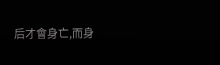后才會身亡,而身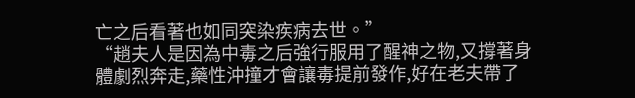亡之后看著也如同突染疾病去世。”
“趙夫人是因為中毒之后強行服用了醒神之物,又撐著身體劇烈奔走,藥性沖撞才會讓毒提前發作,好在老夫帶了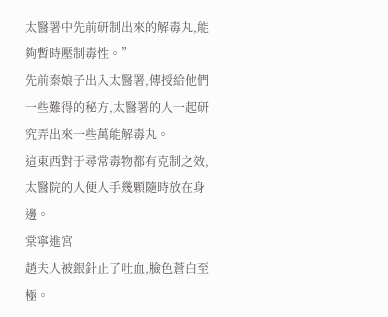太醫署中先前研制出來的解毒丸,能夠暫時壓制毒性。”
先前秦娘子出入太醫署,傳授給他們一些難得的秘方,太醫署的人一起研究弄出來一些萬能解毒丸。
這東西對于尋常毒物都有克制之效,太醫院的人便人手幾顆隨時放在身邊。
棠寧進宮
趙夫人被銀針止了吐血,臉色蒼白至極。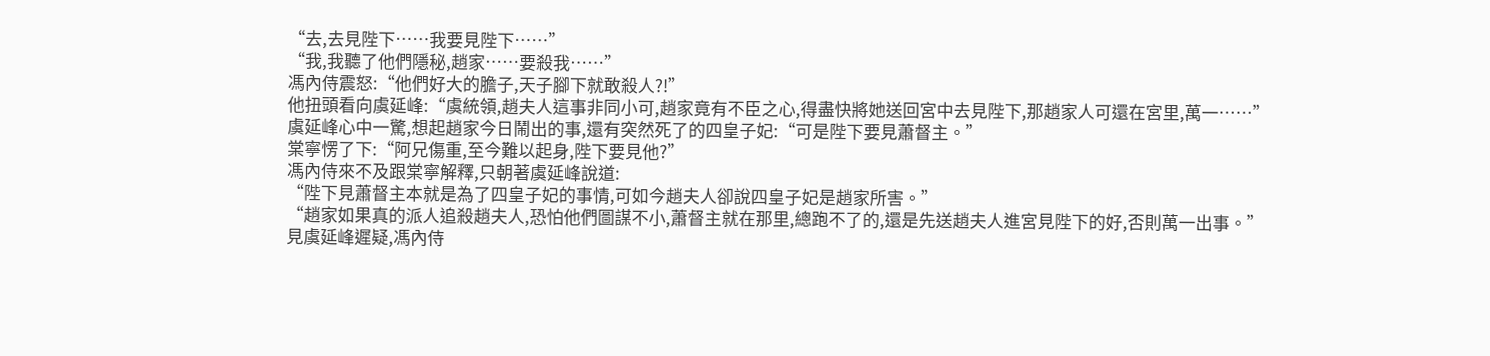“去,去見陛下……我要見陛下……”
“我,我聽了他們隱秘,趙家……要殺我……”
馮內侍震怒:“他們好大的膽子,天子腳下就敢殺人?!”
他扭頭看向虞延峰:“虞統領,趙夫人這事非同小可,趙家竟有不臣之心,得盡快將她送回宮中去見陛下,那趙家人可還在宮里,萬一……”
虞延峰心中一驚,想起趙家今日鬧出的事,還有突然死了的四皇子妃:“可是陛下要見蕭督主。”
棠寧愣了下:“阿兄傷重,至今難以起身,陛下要見他?”
馮內侍來不及跟棠寧解釋,只朝著虞延峰說道:
“陛下見蕭督主本就是為了四皇子妃的事情,可如今趙夫人卻說四皇子妃是趙家所害。”
“趙家如果真的派人追殺趙夫人,恐怕他們圖謀不小,蕭督主就在那里,總跑不了的,還是先送趙夫人進宮見陛下的好,否則萬一出事。”
見虞延峰遲疑,馮內侍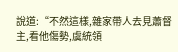說道:“不然這樣,雜家帶人去見蕭督主,看他傷勢,虞統領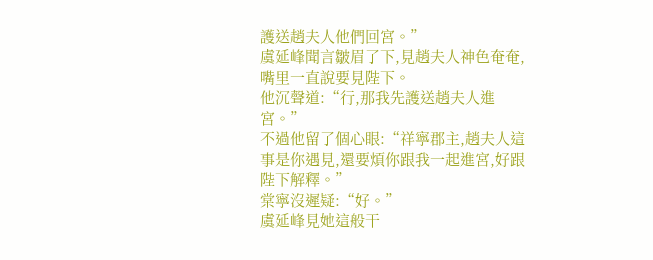護送趙夫人他們回宮。”
虞延峰聞言皺眉了下,見趙夫人神色奄奄,嘴里一直說要見陛下。
他沉聲道:“行,那我先護送趙夫人進宮。”
不過他留了個心眼:“祥寧郡主,趙夫人這事是你遇見,還要煩你跟我一起進宮,好跟陛下解釋。”
棠寧沒遲疑:“好。”
虞延峰見她這般干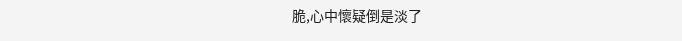脆,心中懷疑倒是淡了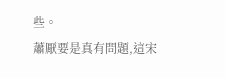些。
蕭厭要是真有問題,這宋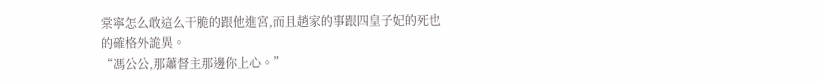棠寧怎么敢這么干脆的跟他進宮,而且趙家的事跟四皇子妃的死也的確格外詭異。
“馮公公,那蕭督主那邊你上心。”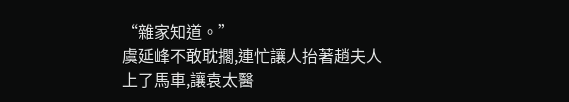“雜家知道。”
虞延峰不敢耽擱,連忙讓人抬著趙夫人上了馬車,讓袁太醫